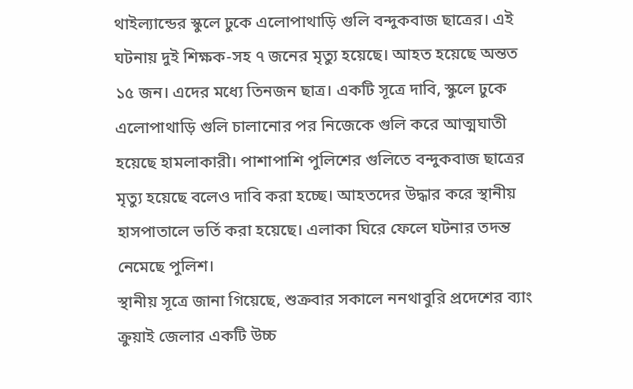থাইল্যান্ডের স্কুলে ঢুকে এলোপাথাড়ি গুলি বন্দুকবাজ ছাত্রের। এই ঘটনায় দুই শিক্ষক-সহ ৭ জনের মৃত্যু হয়েছে। আহত হয়েছে অন্তত ১৫ জন। এদের মধ্যে তিনজন ছাত্র। একটি সূত্রে দাবি, স্কুলে ঢুকে এলোপাথাড়ি গুলি চালানোর পর নিজেকে গুলি করে আত্মঘাতী হয়েছে হামলাকারী। পাশাপাশি পুলিশের গুলিতে বন্দুকবাজ ছাত্রের মৃত্যু হয়েছে বলেও দাবি করা হচ্ছে। আহতদের উদ্ধার করে স্থানীয় হাসপাতালে ভর্তি করা হয়েছে। এলাকা ঘিরে ফেলে ঘটনার তদন্ত নেমেছে পুলিশ।
স্থানীয় সূত্রে জানা গিয়েছে, শুক্রবার সকালে ননথাবুরি প্রদেশের ব্যাং ক্রুয়াই জেলার একটি উচ্চ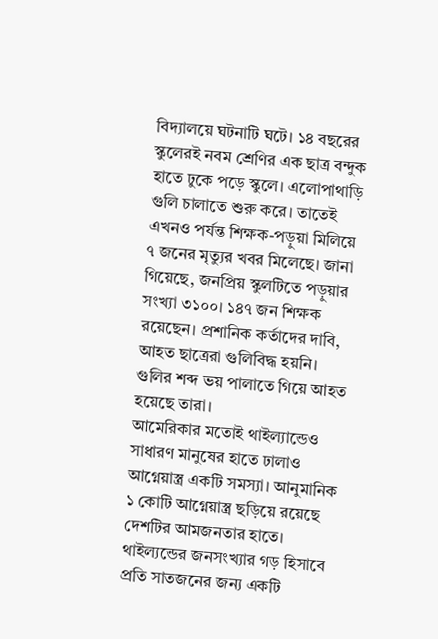বিদ্যালয়ে ঘটনাটি ঘটে। ১৪ বছরের স্কুলেরই নবম শ্রেণির এক ছাত্র বন্দুক হাতে ঢুকে পড়ে স্কুলে। এলোপাথাড়ি গুলি চালাতে শুরু করে। তাতেই এখনও পর্যন্ত শিক্ষক-পড়ুয়া মিলিয়ে ৭ জনের মৃত্যুর খবর মিলেছে। জানা গিয়েছে, জনপ্রিয় স্কুলটিতে পড়ুয়ার সংখ্যা ৩১০০। ১৪৭ জন শিক্ষক রয়েছেন। প্রশানিক কর্তাদের দাবি, আহত ছাত্রেরা গুলিবিদ্ধ হয়নি। গুলির শব্দ ভয় পালাতে গিয়ে আহত হয়েছে তারা।
আমেরিকার মতোই থাইল্যান্ডেও সাধারণ মানুষের হাতে ঢালাও আগ্নেয়াস্ত্র একটি সমস্যা। আনুমানিক ১ কোটি আগ্নেয়াস্ত্র ছড়িয়ে রয়েছে দেশটির আমজনতার হাতে। থাইল্যন্ডের জনসংখ্যার গড় হিসাবে প্রতি সাতজনের জন্য একটি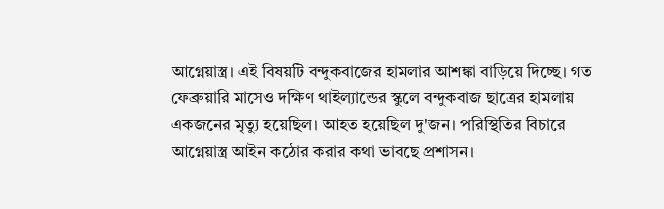আগ্নেয়াস্ত্র। এই বিষয়টি বন্দুকবাজের হামলার আশঙ্কা বাড়িয়ে দিচ্ছে। গত ফেব্রুয়ারি মাসেও দক্ষিণ থাইল্যান্ডের স্কুলে বন্দুকবাজ ছাত্রের হামলায় একজনের মৃত্যু হয়েছিল। আহত হয়েছিল দু'জন। পরিস্থিতির বিচারে আগ্নেয়াস্ত্র আইন কঠোর করার কথা ভাবছে প্রশাসন।